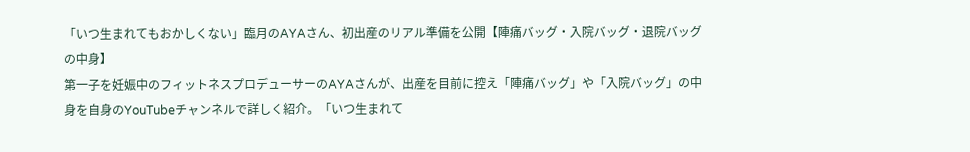「いつ生まれてもおかしくない」臨月のAYAさん、初出産のリアル準備を公開【陣痛バッグ・入院バッグ・退院バッグの中身】
第一子を妊娠中のフィットネスプロデューサーのAYAさんが、出産を目前に控え「陣痛バッグ」や「入院バッグ」の中身を自身のYouTubeチャンネルで詳しく紹介。「いつ生まれて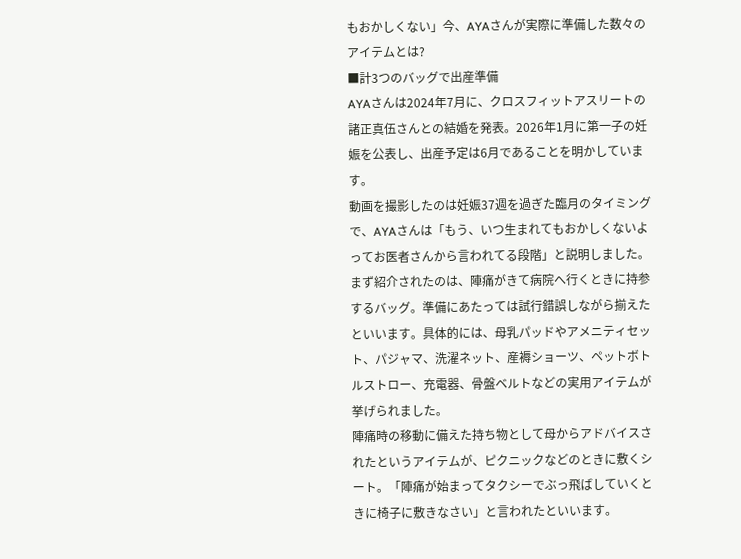もおかしくない」今、AYAさんが実際に準備した数々のアイテムとは?
■計3つのバッグで出産準備
AYAさんは2024年7月に、クロスフィットアスリートの諸正真伍さんとの結婚を発表。2026年1月に第一子の妊娠を公表し、出産予定は6月であることを明かしています。
動画を撮影したのは妊娠37週を過ぎた臨月のタイミングで、AYAさんは「もう、いつ生まれてもおかしくないよってお医者さんから言われてる段階」と説明しました。
まず紹介されたのは、陣痛がきて病院へ行くときに持参するバッグ。準備にあたっては試行錯誤しながら揃えたといいます。具体的には、母乳パッドやアメニティセット、パジャマ、洗濯ネット、産褥ショーツ、ペットボトルストロー、充電器、骨盤ベルトなどの実用アイテムが挙げられました。
陣痛時の移動に備えた持ち物として母からアドバイスされたというアイテムが、ピクニックなどのときに敷くシート。「陣痛が始まってタクシーでぶっ飛ばしていくときに椅子に敷きなさい」と言われたといいます。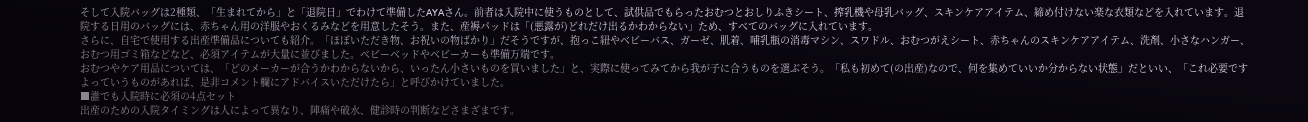そして入院バッグは2種類、「生まれてから」と「退院日」でわけて準備したAYAさん。前者は入院中に使うものとして、試供品でもらったおむつとおしりふきシート、搾乳機や母乳バッグ、スキンケアアイテム、締め付けない楽な衣類などを入れています。退院する日用のバッグには、赤ちゃん用の洋服やおくるみなどを用意したそう。また、産褥パッドは「(悪露が)どれだけ出るかわからない」ため、すべてのバッグに入れています。
さらに、自宅で使用する出産準備品についても紹介。「ほぼいただき物、お祝いの物ばかり」だそうですが、抱っこ紐やベビーバス、ガーゼ、肌着、哺乳瓶の消毒マシン、スワドル、おむつがえシート、赤ちゃんのスキンケアアイテム、洗剤、小さなハンガー、おむつ用ゴミ箱などなど、必須アイテムが大量に並びました。ベビーベッドやベビーカーも準備万端です。
おむつやケア用品については、「どのメーカーが合うかわからないから、いったん小さいものを買いました」と、実際に使ってみてから我が子に合うものを選ぶそう。「私も初めて(の出産)なので、何を集めていいか分からない状態」だといい、「これ必要ですよっていうものがあれば、是非コメント欄にアドバイスいただけたら」と呼びかけていました。
■誰でも入院時に必須の4点セット
出産のための入院タイミングは人によって異なり、陣痛や破水、健診時の判断などさまざまです。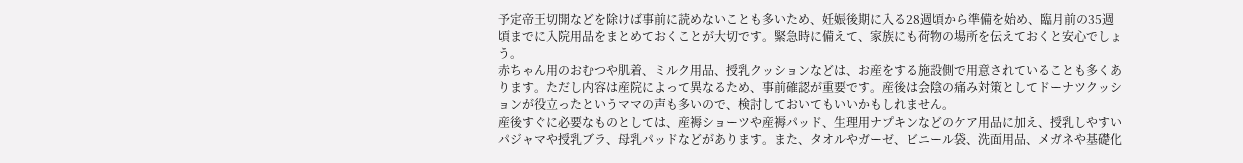予定帝王切開などを除けば事前に読めないことも多いため、妊娠後期に入る28週頃から準備を始め、臨月前の35週頃までに入院用品をまとめておくことが大切です。緊急時に備えて、家族にも荷物の場所を伝えておくと安心でしょう。
赤ちゃん用のおむつや肌着、ミルク用品、授乳クッションなどは、お産をする施設側で用意されていることも多くあります。ただし内容は産院によって異なるため、事前確認が重要です。産後は会陰の痛み対策としてドーナツクッションが役立ったというママの声も多いので、検討しておいてもいいかもしれません。
産後すぐに必要なものとしては、産褥ショーツや産褥パッド、生理用ナプキンなどのケア用品に加え、授乳しやすいパジャマや授乳ブラ、母乳パッドなどがあります。また、タオルやガーゼ、ビニール袋、洗面用品、メガネや基礎化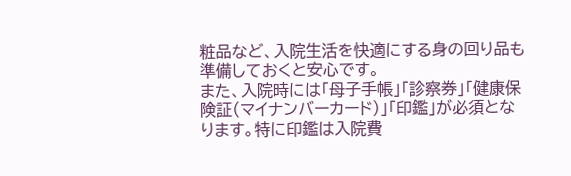粧品など、入院生活を快適にする身の回り品も準備しておくと安心です。
また、入院時には「母子手帳」「診察券」「健康保険証(マイナンバーカード)」「印鑑」が必須となります。特に印鑑は入院費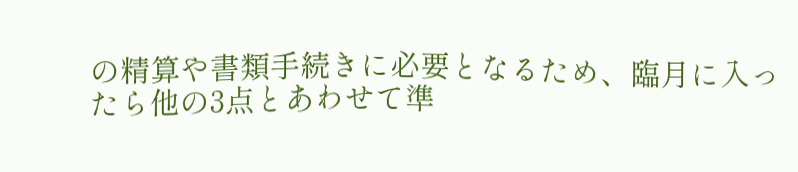の精算や書類手続きに必要となるため、臨月に入ったら他の3点とあわせて準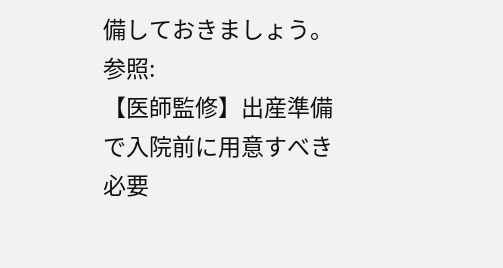備しておきましょう。
参照:
【医師監修】出産準備で入院前に用意すべき必要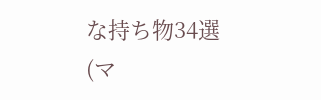な持ち物34選
(マ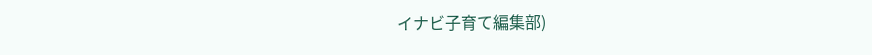イナビ子育て編集部)